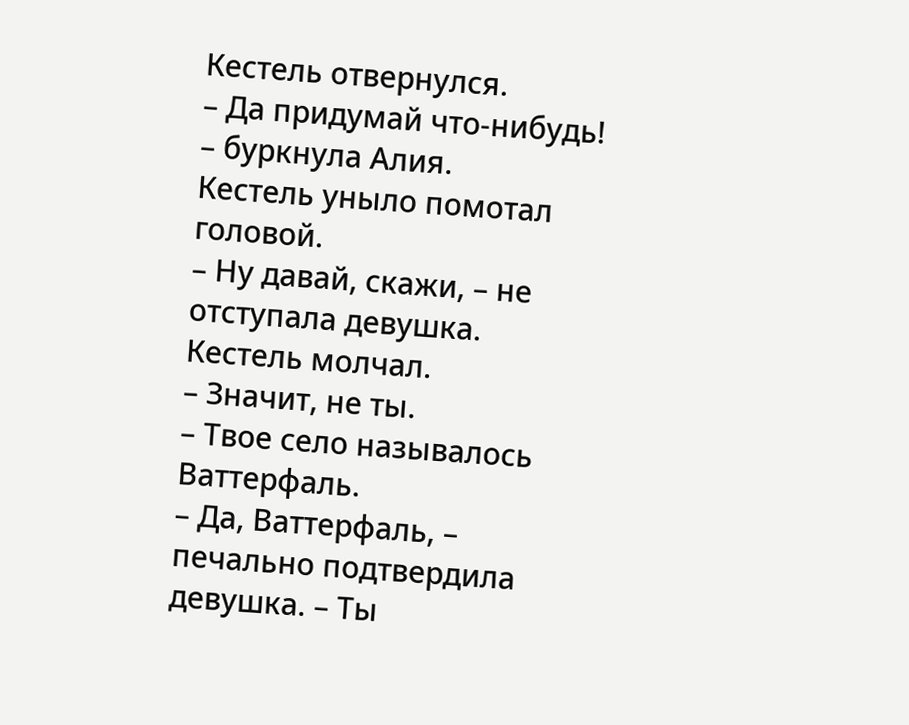Кестель отвернулся.
– Да придумай что-нибудь! – буркнула Алия.
Кестель уныло помотал головой.
– Ну давай, скажи, – не отступала девушка.
Кестель молчал.
– Значит, не ты.
– Твое село называлось Ваттерфаль.
– Да, Ваттерфаль, – печально подтвердила девушка. – Ты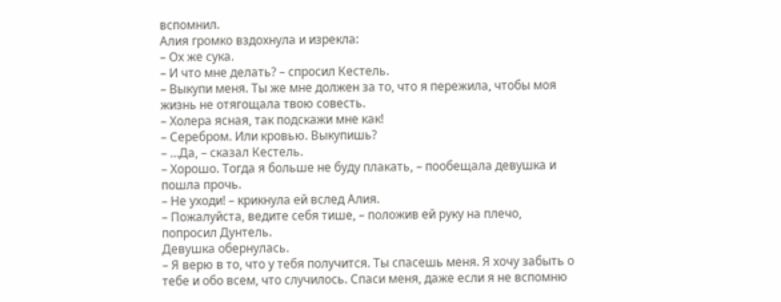вспомнил.
Алия громко вздохнула и изрекла:
– Ох же сука.
– И что мне делать? – спросил Кестель.
– Выкупи меня. Ты же мне должен за то, что я пережила, чтобы моя жизнь не отягощала твою совесть.
– Холера ясная, так подскажи мне как!
– Серебром. Или кровью. Выкупишь?
– …Да, – сказал Кестель.
– Хорошо. Тогда я больше не буду плакать, – пообещала девушка и пошла прочь.
– Не уходи! – крикнула ей вслед Алия.
– Пожалуйста, ведите себя тише, – положив ей руку на плечо, попросил Дунтель.
Девушка обернулась.
– Я верю в то, что у тебя получится. Ты спасешь меня. Я хочу забыть о тебе и обо всем, что случилось. Спаси меня, даже если я не вспомню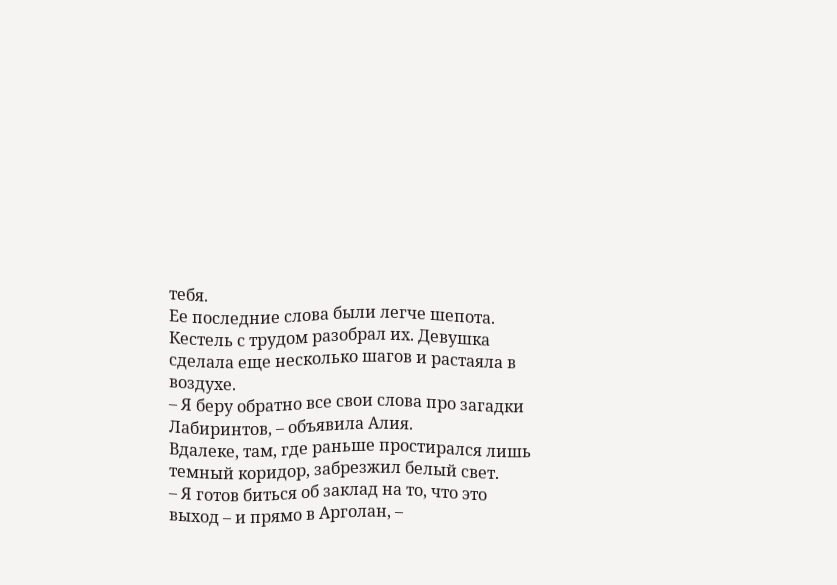тебя.
Ее последние слова были легче шепота. Кестель с трудом разобрал их. Девушка сделала еще несколько шагов и растаяла в воздухе.
– Я беру обратно все свои слова про загадки Лабиринтов, – объявила Алия.
Вдалеке, там, где раньше простирался лишь темный коридор, забрезжил белый свет.
– Я готов биться об заклад на то, что это выход – и прямо в Арголан, –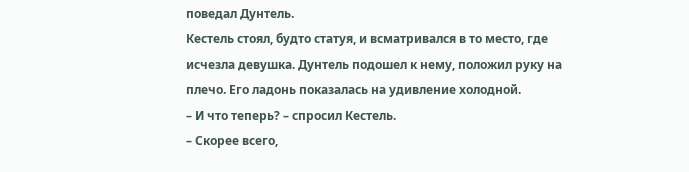поведал Дунтель.
Кестель стоял, будто статуя, и всматривался в то место, где исчезла девушка. Дунтель подошел к нему, положил руку на плечо. Его ладонь показалась на удивление холодной.
– И что теперь? – спросил Кестель.
– Скорее всего,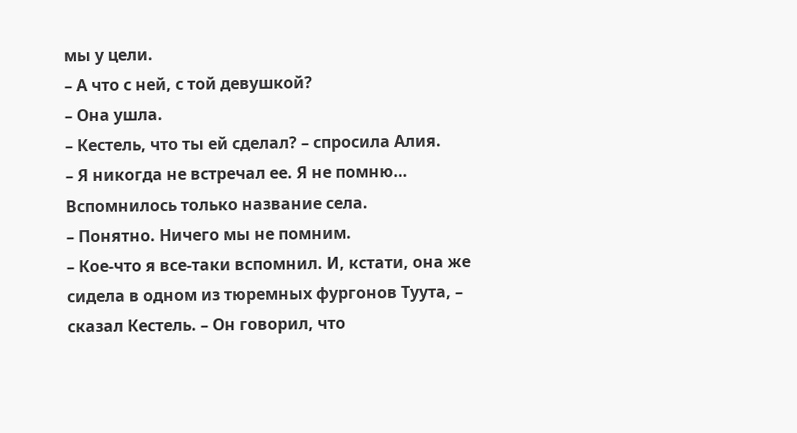мы у цели.
– А что с ней, с той девушкой?
– Она ушла.
– Кестель, что ты ей сделал? – спросила Алия.
– Я никогда не встречал ее. Я не помню… Вспомнилось только название села.
– Понятно. Ничего мы не помним.
– Кое-что я все-таки вспомнил. И, кстати, она же сидела в одном из тюремных фургонов Туута, – сказал Кестель. – Он говорил, что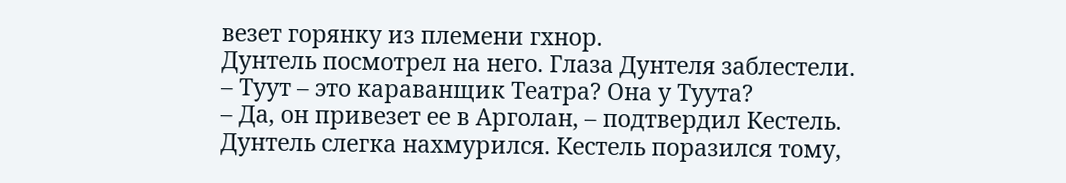везет горянку из племени гхнор.
Дунтель посмотрел на него. Глаза Дунтеля заблестели.
– Туут – это караванщик Театра? Она у Туута?
– Да, он привезет ее в Арголан, – подтвердил Кестель.
Дунтель слегка нахмурился. Кестель поразился тому,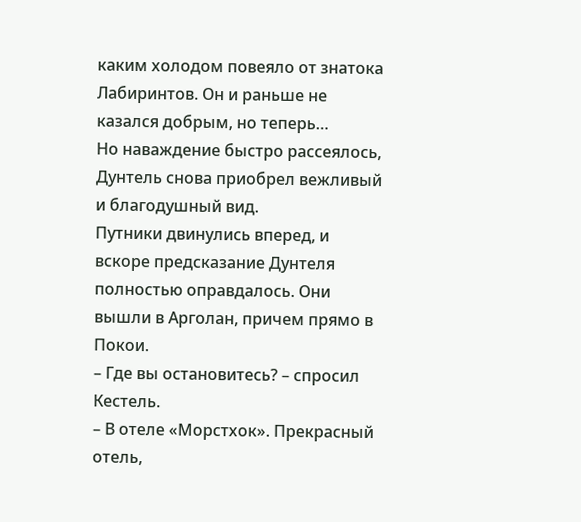каким холодом повеяло от знатока Лабиринтов. Он и раньше не казался добрым, но теперь…
Но наваждение быстро рассеялось, Дунтель снова приобрел вежливый и благодушный вид.
Путники двинулись вперед, и вскоре предсказание Дунтеля полностью оправдалось. Они вышли в Арголан, причем прямо в Покои.
– Где вы остановитесь? – спросил Кестель.
– В отеле «Морстхок». Прекрасный отель,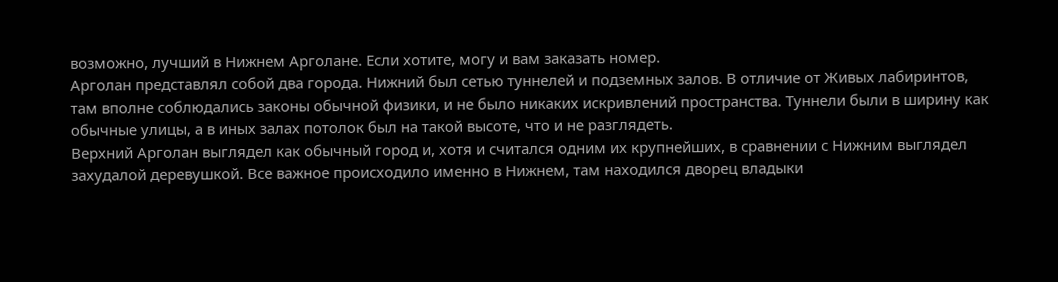возможно, лучший в Нижнем Арголане. Если хотите, могу и вам заказать номер.
Арголан представлял собой два города. Нижний был сетью туннелей и подземных залов. В отличие от Живых лабиринтов, там вполне соблюдались законы обычной физики, и не было никаких искривлений пространства. Туннели были в ширину как обычные улицы, а в иных залах потолок был на такой высоте, что и не разглядеть.
Верхний Арголан выглядел как обычный город и, хотя и считался одним их крупнейших, в сравнении с Нижним выглядел захудалой деревушкой. Все важное происходило именно в Нижнем, там находился дворец владыки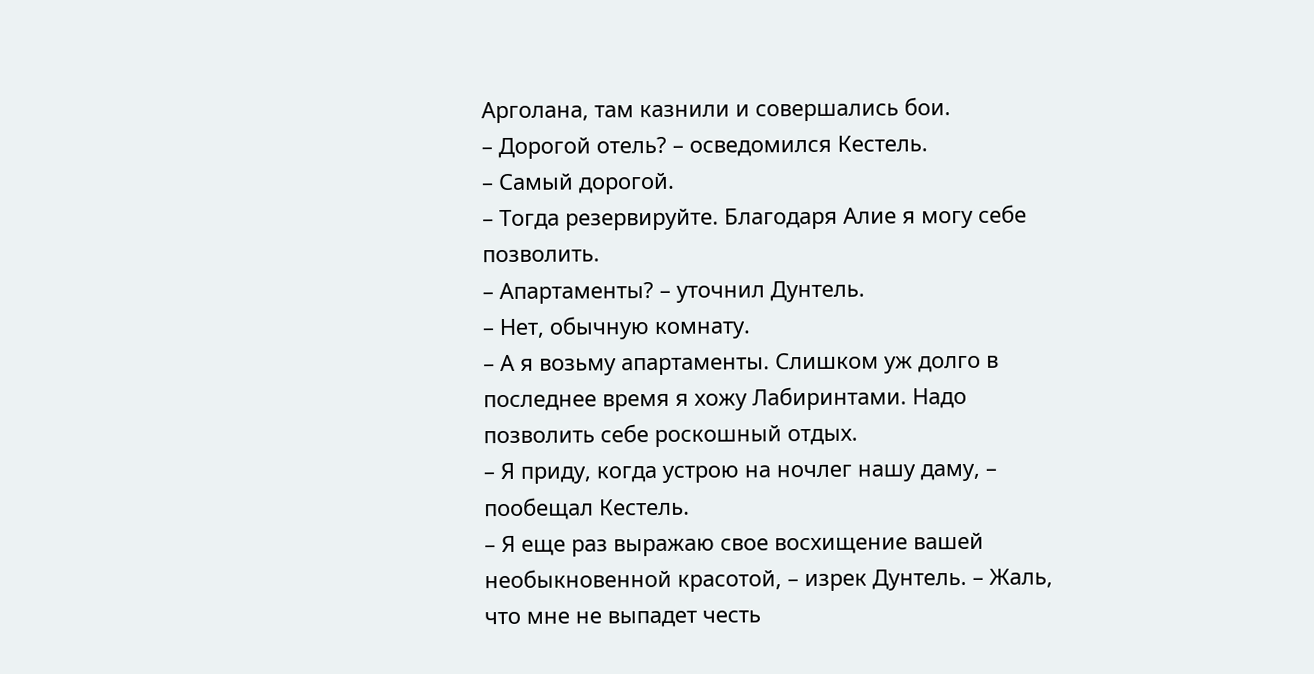Арголана, там казнили и совершались бои.
– Дорогой отель? – осведомился Кестель.
– Самый дорогой.
– Тогда резервируйте. Благодаря Алие я могу себе позволить.
– Апартаменты? – уточнил Дунтель.
– Нет, обычную комнату.
– А я возьму апартаменты. Слишком уж долго в последнее время я хожу Лабиринтами. Надо позволить себе роскошный отдых.
– Я приду, когда устрою на ночлег нашу даму, – пообещал Кестель.
– Я еще раз выражаю свое восхищение вашей необыкновенной красотой, – изрек Дунтель. – Жаль, что мне не выпадет честь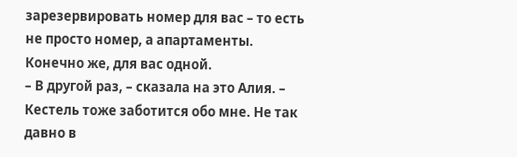зарезервировать номер для вас – то есть не просто номер, а апартаменты. Конечно же, для вас одной.
– В другой раз, – сказала на это Алия. – Кестель тоже заботится обо мне. Не так давно в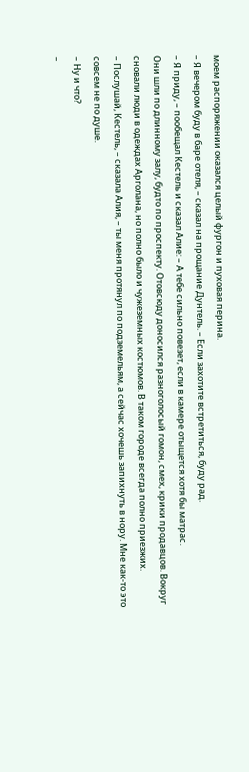моем распоряжении оказался целый фургон и пуховая перина.
– Я вечером буду в баре отеля, – сказал на прощание Дунтель. – Если захотите встретиться, буду рад.
– Я приду, – пообещал Кестель и сказал Алие: – А тебе сильно повезет, если в камере отыщется хотя бы матрас.
Они шли по длинному залу, будто по проспекту. Отовсюду доносился разноголосый гомон, смех, крики продавцов. Вокруг сновали люди в одеждах Арголана, но полно было и чужеземных костюмов. В таком городе всегда полно приезжих.
– Послушай, Кестель, – сказала Алия, – ты меня протянул по подземельям, а сейчас хочешь запихнуть в нору. Мне как-то это совсем не по душе.
– Ну и что?
–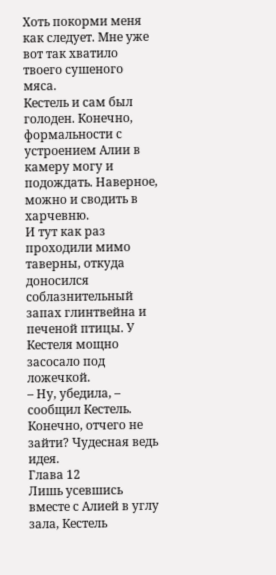Хоть покорми меня как следует. Мне уже вот так хватило твоего сушеного мяса.
Кестель и сам был голоден. Конечно, формальности с устроением Алии в камеру могу и подождать. Наверное, можно и сводить в харчевню.
И тут как раз проходили мимо таверны, откуда доносился соблазнительный запах глинтвейна и печеной птицы. У Кестеля мощно засосало под ложечкой.
– Ну, убедила, – сообщил Кестель.
Конечно, отчего не зайти? Чудесная ведь идея.
Глава 12
Лишь усевшись вместе с Алией в углу зала, Кестель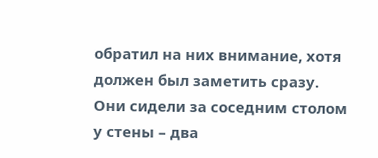обратил на них внимание, хотя должен был заметить сразу. Они сидели за соседним столом у стены – два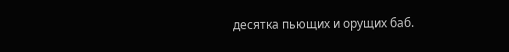десятка пьющих и орущих баб.